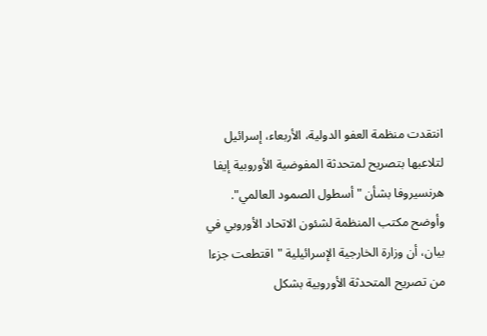انتقدت منظمة العفو الدولية، الأربعاء، إسرائيل لتلاعبها بتصريح لمتحدثة المفوضية الأوروبية إيفا هرنسيروفا بشأن "أسطول الصمود العالمي".
وأوضح مكتب المنظمة لشئون الاتحاد الأوروبي في بيان، أن وزارة الخارجية الإسرائيلية "اقتطعت جزءا من تصريح المتحدثة الأوروبية بشكل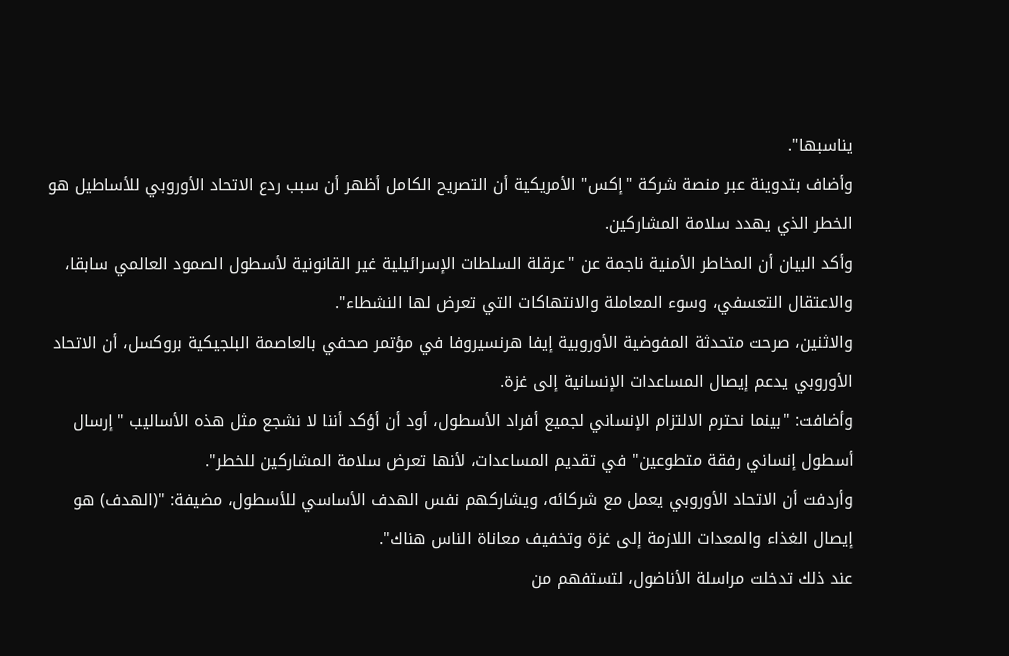يناسبها".
وأضاف بتدوينة عبر منصة شركة "إكس" الأمريكية أن التصريح الكامل أظهر أن سبب ردع الاتحاد الأوروبي للأساطيل هو الخطر الذي يهدد سلامة المشاركين.
وأكد البيان أن المخاطر الأمنية ناجمة عن "عرقلة السلطات الإسرائيلية غير القانونية لأسطول الصمود العالمي سابقا، والاعتقال التعسفي، وسوء المعاملة والانتهاكات التي تعرض لها النشطاء".
والاثنين، صرحت متحدثة المفوضية الأوروبية إيفا هرنسيروفا في مؤتمر صحفي بالعاصمة البلجيكية بروكسل، أن الاتحاد الأوروبي يدعم إيصال المساعدات الإنسانية إلى غزة.
وأضافت: "بينما نحترم الالتزام الإنساني لجميع أفراد الأسطول، أود أن أؤكد أننا لا نشجع مثل هذه الأساليب "إرسال أسطول إنساني رفقة متطوعين" في تقديم المساعدات، لأنها تعرض سلامة المشاركين للخطر".
وأردفت أن الاتحاد الأوروبي يعمل مع شركائه، ويشاركهم نفس الهدف الأساسي للأسطول، مضيفة: "(الهدف) هو إيصال الغذاء والمعدات اللازمة إلى غزة وتخفيف معاناة الناس هناك".
عند ذلك تدخلت مراسلة الأناضول، لتستفهم من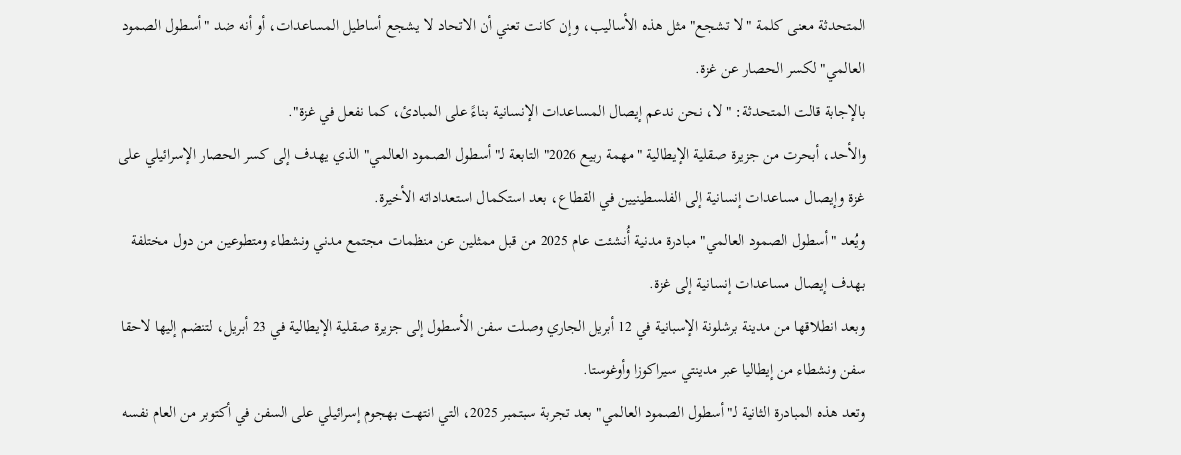المتحدثة معنى كلمة "لا تشجع" مثل هذه الأساليب، وإن كانت تعني أن الاتحاد لا يشجع أساطيل المساعدات، أو أنه ضد "أسطول الصمود العالمي" لكسر الحصار عن غزة.
بالإجابة قالت المتحدثة: "لا، نحن ندعم إيصال المساعدات الإنسانية بناءً على المبادئ، كما نفعل في غزة".
والأحد، أبحرت من جزيرة صقلية الإيطالية "مهمة ربيع 2026" التابعة لـ"أسطول الصمود العالمي" الذي يهدف إلى كسر الحصار الإسرائيلي على غزة وإيصال مساعدات إنسانية إلى الفلسطينيين في القطاع، بعد استكمال استعداداته الأخيرة.
ويُعد "أسطول الصمود العالمي" مبادرة مدنية أُنشئت عام 2025 من قبل ممثلين عن منظمات مجتمع مدني ونشطاء ومتطوعين من دول مختلفة بهدف إيصال مساعدات إنسانية إلى غزة.
وبعد انطلاقها من مدينة برشلونة الإسبانية في 12 أبريل الجاري وصلت سفن الأسطول إلى جزيرة صقلية الإيطالية في 23 أبريل، لتنضم إليها لاحقا سفن ونشطاء من إيطاليا عبر مدينتي سيراكوزا وأوغوستا.
وتعد هذه المبادرة الثانية لـ"أسطول الصمود العالمي" بعد تجربة سبتمبر 2025، التي انتهت بهجوم إسرائيلي على السفن في أكتوبر من العام نفسه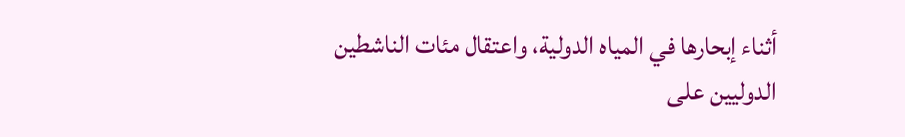أثناء إبحارها في المياه الدولية، واعتقال مئات الناشطين الدوليين على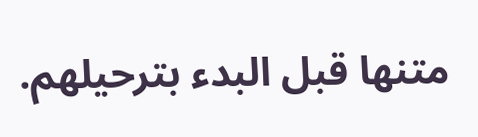متنها قبل البدء بترحيلهم.